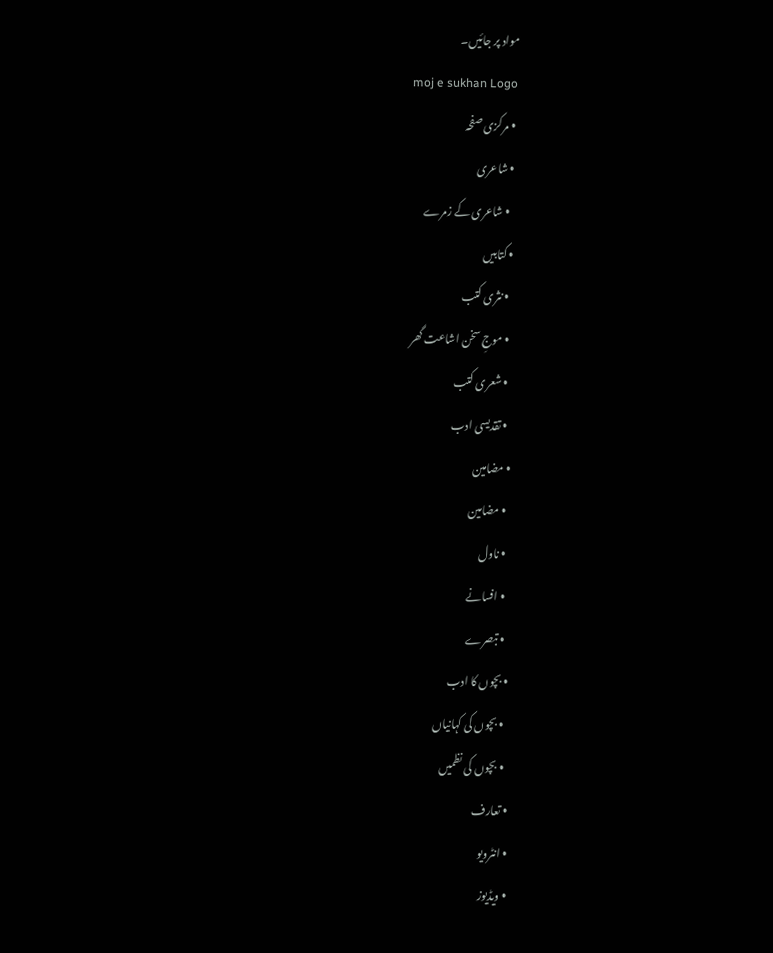مواد پر جائیں۔
moj e sukhan Logo
  • مرکزی صفحہ
  • شاعری
    • شاعری کے زمرے
  • کتابیں
    • نثری کتب
    • موجِ سخن اشاعت گھر
    • شعری کتب
    • تقدیسی ادب
  • مضامین
    • مضامین
    • ناول
    • افسانے
    • تبصرے
  • بچوں کا ادب
    • بچوں کی کہانیاں
    • بچوں کی نظمیں
  • تعارف
  • انٹرویو
  • ویڈیوز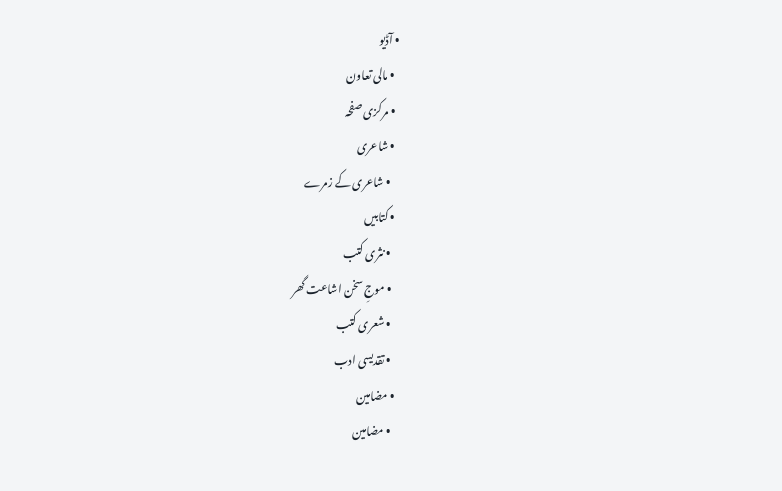• آڈیو
  • مالی تعاون
  • مرکزی صفحہ
  • شاعری
    • شاعری کے زمرے
  • کتابیں
    • نثری کتب
    • موجِ سخن اشاعت گھر
    • شعری کتب
    • تقدیسی ادب
  • مضامین
    • مضامین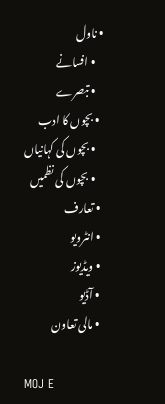• ناول
    • افسانے
    • تبصرے
  • بچوں کا ادب
    • بچوں کی کہانیاں
    • بچوں کی نظمیں
  • تعارف
  • انٹرویو
  • ویڈیوز
  • آڈیو
  • مالی تعاون

MOJ E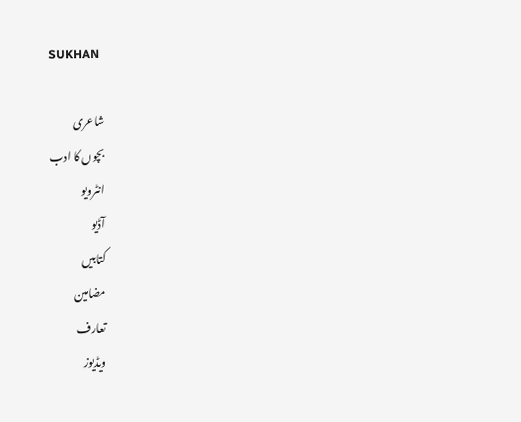SUKHAN

شاعری
بچوں کا ادب
انٹرویو
آڈیو
کتابیں
مضامین
تعارف
ویڈیوز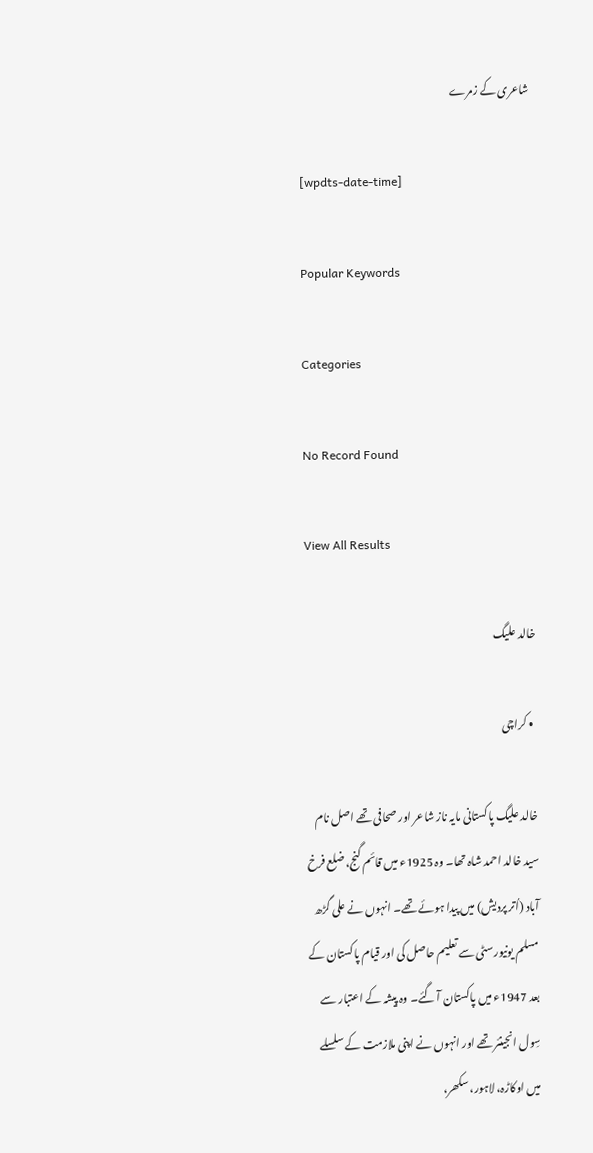شاعری کے زمرے

[wpdts-date-time]

Popular Keywords

Categories

No Record Found

View All Results

خالد علیگ

  • کراچی

خالد علیگ پاکستانی مایہ ناز شاعر اور صحافی تھے اصل نام سید خالد احمد شاہ تھا۔ وہ 1925ء میں قائم گنج، ضلع فرخ آباد (اُتر پردیش) میں پیدا ہوئے تھے۔ انہوں نے علی گڑھ مسلم یونیورسٹی سے تعلیم حاصل کی اور قیام پاکستان کے بعد 1947ء میں پاکستان آ گئے۔ وہ پیشہ کے اعتبار سے سِول انجینئر تھے اور انہوں نے اپنی ملازمت کے سلسلے میں اوکاڑہ، لاہور، سکھر،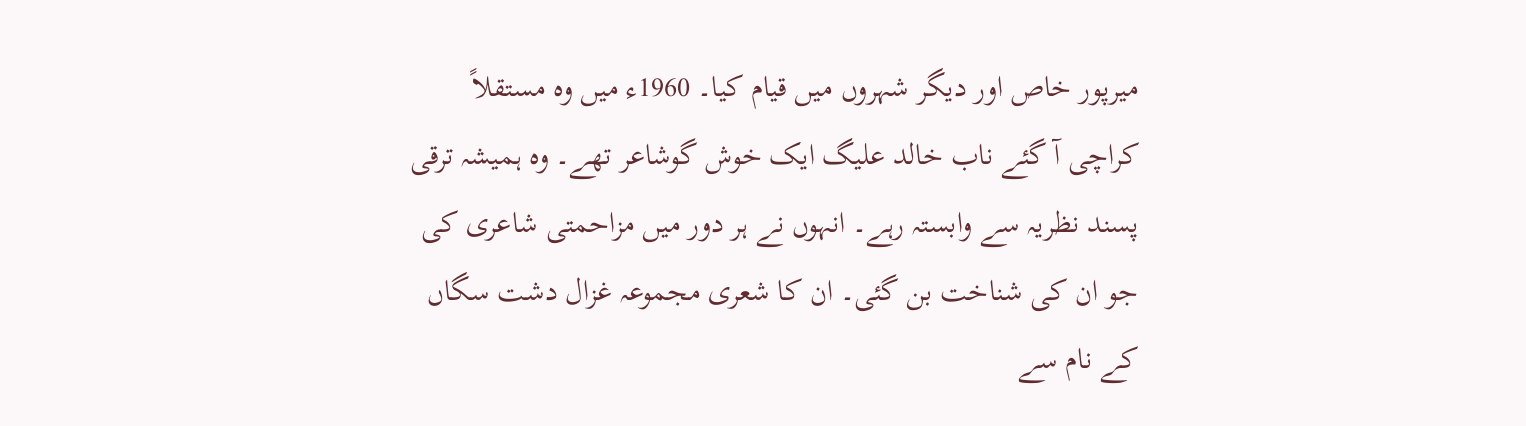میرپور خاص اور دیگر شہروں میں قیام کیا۔ 1960ء میں وہ مستقلاً کراچی آ گئے ناب خالد علیگ ایک خوش گوشاعر تھے۔ وہ ہمیشہ ترقی پسند نظریہ سے وابستہ رہے۔ انہوں نے ہر دور میں مزاحمتی شاعری کی جو ان کی شناخت بن گئی۔ ان کا شعری مجموعہ غزال دشت سگاں کے نام سے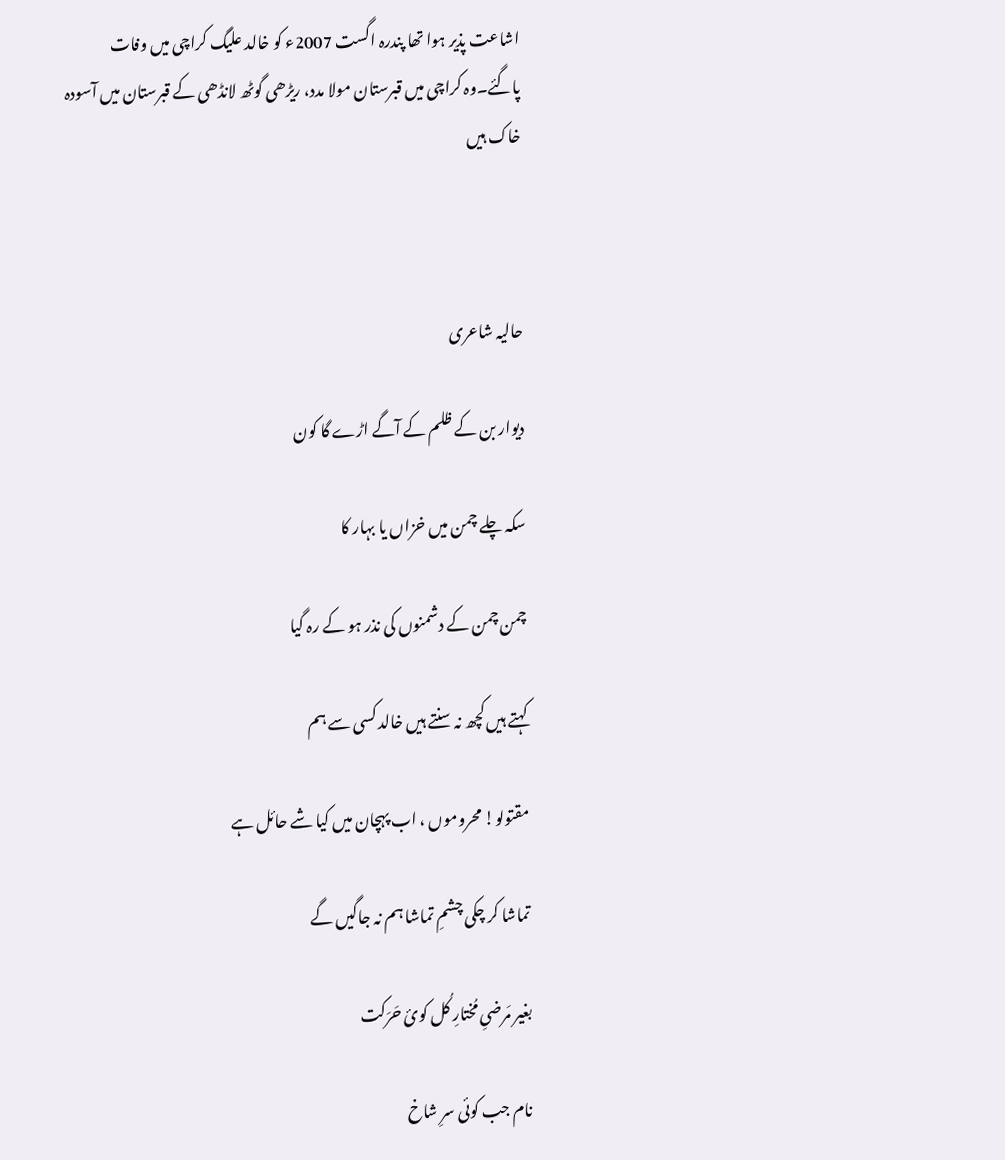اشاعت پذیر ہوا تھا پندرہ اگست 2007ء کو خالد علیگ کراچی میں وفات پاگئے۔وہ کراچی میں قبرستان مولا مدد، ریڑھی گوٹھ لانڈھی کے قبرستان میں آسودہ خاک ہیں



حالیہ شاعری

دیوار بن کے ظلم کے آگے اڑے گا کون

سکہ چلے چمن میں خزاں یا بہار کا

چمن چمن کے دشمنوں کی نذر ہو کے رہ گیا

کہتے ہیں کچھ نہ سنتے ہیں خالد کسی سے ہم

مقتولو! محروموں ، اب پہچان میں کیا شے حائل ہے

تماشا کر چکی چشمِ تماشا ہم نہ جاگیں گے

بغیر مَرضیِ مُختارِ کُل کوئ حَرَکت

نام جب کوئی سرِ شاخ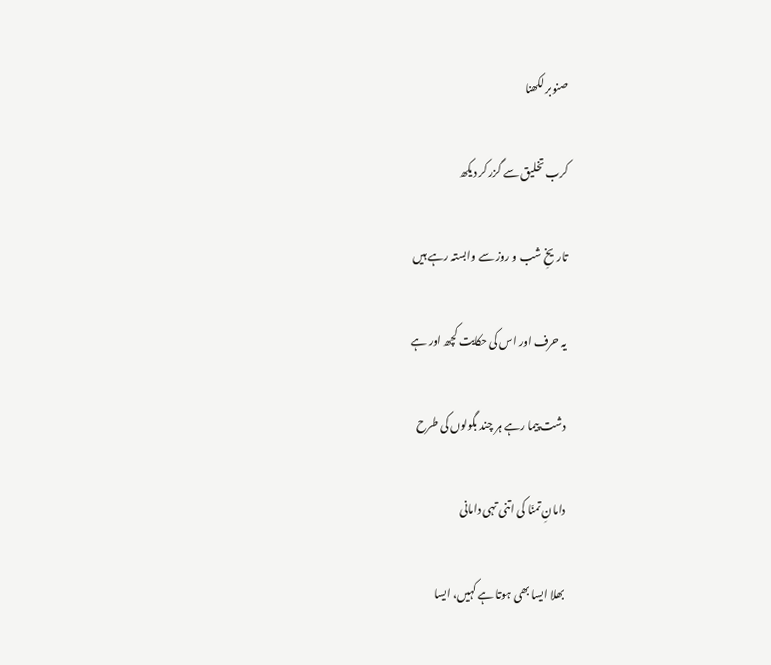صنوبر لکھنا

کرب تخلیق سے گزر کر دیکھ

تاریخِ شب و روز سے وابستہ رہے ہیں

یہ حرف اور اس کی حکایت کچھ اور ہے

دشت پیما رہے ہر چند بگولوں کی طرح

دامانِ تمنّا کی اتنی تہی دامانی

بھلا ایسا بھی ہوتا ہے کہیں، ایسا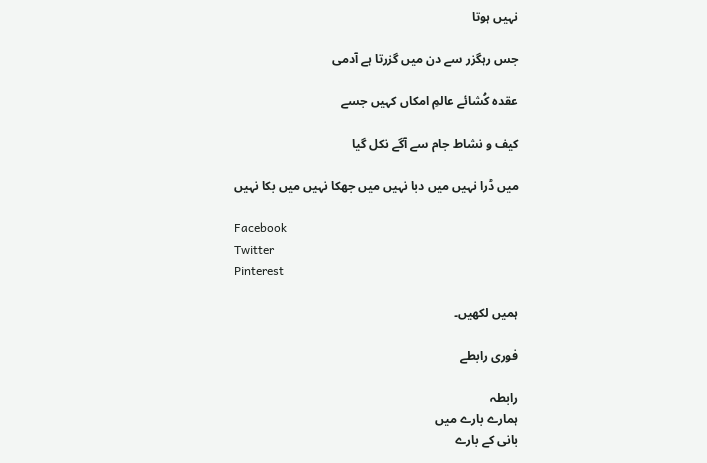نہیں ہوتا

جس رہگزر سے دن میں گزرتا ہے آدمی

عقدہ کُشائے عالمِ امکاں کہیں جسے

کیف و نشاط جام سے آگے نکل گیا

میں ڈرا نہیں میں دبا نہیں میں جھکا نہیں میں بکا نہیں

Facebook
Twitter
Pinterest

ہمیں لکھیں۔

فوری رابطے

رابطہ
ہمارے بارے میں
بانی کے بارے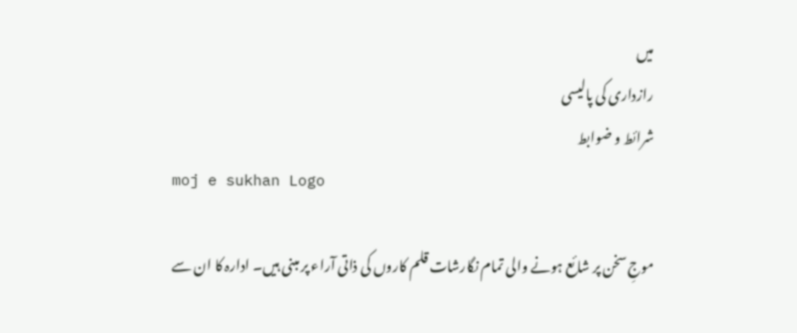میں
رازداری کی پالیسی
شرائط و ضوابط
moj e sukhan Logo

موجِ سخن پر شائع ہونے والی تمام نگارشات قلم کاروں کی ذاتی آراء پر مبنی ہیں۔ ادارہ کا ان سے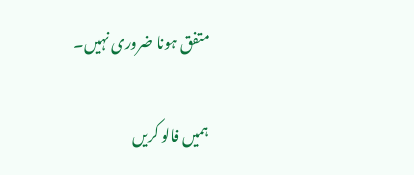متفق ہونا ضروری نہیں۔

ہمیں فالو کریں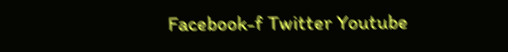Facebook-f Twitter Youtube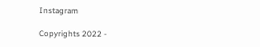Instagram

Copyrights 2022 -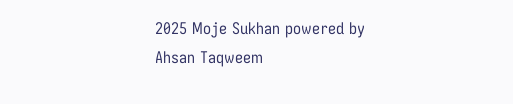2025 Moje Sukhan powered by Ahsan Taqweem